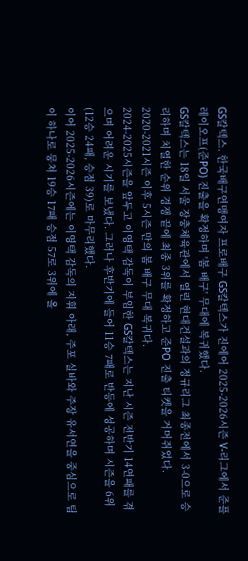GS칼텍스. 한국배구연맹여자 프로배구 GS칼텍스가 진에어 2025-2026시즌 V-리그에서 준플레이오프(준PO) 진출을 확정하며 '봄 배구' 무대에 복귀했다.
GS칼텍스는 18일 서울 장충체육관에서 열린 현대건설과의 정규리그 최종전에서 3-0으로 승리하며 치열한 순위 경쟁 끝에 최종 3위를 확정하고 준PO 진출 티켓을 거머쥐었다. 2020-2021시즌 이후 5시즌 만의 봄 배구 무대 복귀다.
2024-2025시즌을 앞두고 이영택 감독이 부임한 GS칼텍스는 지난 시즌 전반기 14연패를 겪으며 어려운 시기를 보냈다. 그러나 후반기에 들어 11승 7패로 반등에 성공하며 시즌을 6위(12승 24패, 승점 39)로 마무리했다.
이어 2025-2026시즌에는 이영택 감독의 지휘 아래, 주포 실바와 주장 유서연을 중심으로 팀이 하나로 뭉쳐 19승 17패 승점 57로 3위에 올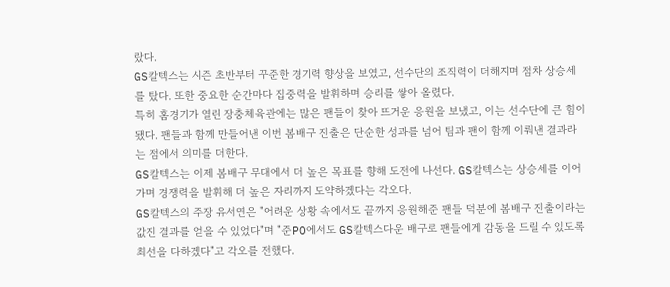랐다.
GS칼텍스는 시즌 초반부터 꾸준한 경기력 향상을 보였고, 선수단의 조직력이 더해지며 점차 상승세를 탔다. 또한 중요한 순간마다 집중력을 발휘하며 승리를 쌓아 올렸다.
특히 홈경기가 열린 장충체육관에는 많은 팬들이 찾아 뜨거운 응원을 보냈고, 이는 선수단에 큰 힘이 됐다. 팬들과 함께 만들어낸 이번 봄배구 진출은 단순한 성과를 넘어 팀과 팬이 함께 이뤄낸 결과라는 점에서 의미를 더한다.
GS칼텍스는 이제 봄배구 무대에서 더 높은 목표를 향해 도전에 나선다. GS칼텍스는 상승세를 이어가며 경쟁력을 발휘해 더 높은 자리까지 도약하겠다는 각오다.
GS칼텍스의 주장 유서연은 "어려운 상황 속에서도 끝까지 응원해준 팬들 덕분에 봄배구 진출이라는 값진 결과를 얻을 수 있었다"며 "준PO에서도 GS칼텍스다운 배구로 팬들에게 감동을 드릴 수 있도록 최선을 다하겠다"고 각오를 전했다.